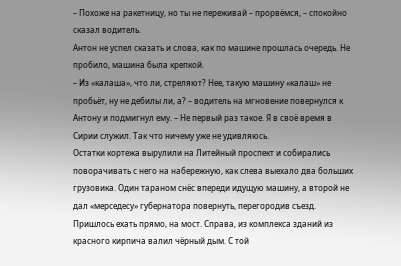– Похоже на ракетницу, но ты не переживай – прорвёмся, – спокойно сказал водитель.
Антон не успел сказать и слова, как по машине прошлась очередь. Не пробило, машина была крепкой.
– Из «калаша», что ли, стреляют? Нее, такую машину «калаш» не пробьёт, ну не дебилы ли, а? – водитель на мгновение повернулся к Антону и подмигнул ему. – Не первый раз такое. Я в своё время в Сирии служил. Так что ничему уже не удивляюсь.
Остатки кортежа вырулили на Литейный проспект и собирались поворачивать с него на набережную, как слева выехало два больших грузовика. Один тараном снёс впереди идущую машину, а второй не дал «мерседесу» губернатора повернуть, перегородив съезд. Пришлось ехать прямо, на мост. Справа, из комплекса зданий из красного кирпича валил чёрный дым. С той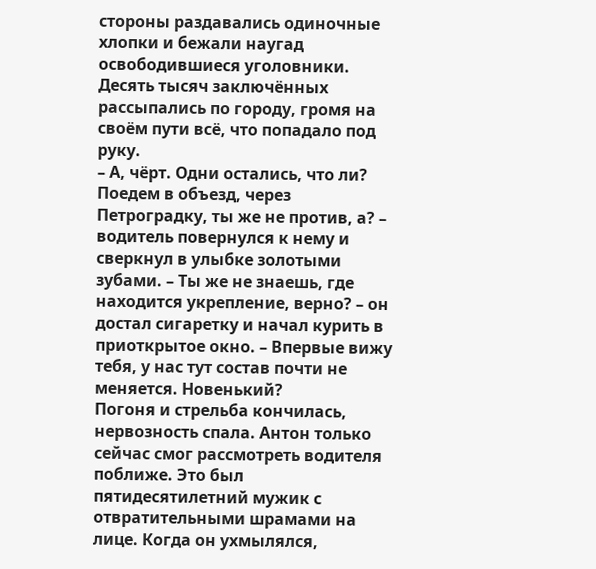стороны раздавались одиночные хлопки и бежали наугад освободившиеся уголовники. Десять тысяч заключённых рассыпались по городу, громя на своём пути всё, что попадало под руку.
– А, чёрт. Одни остались, что ли? Поедем в объезд, через Петроградку, ты же не против, а? – водитель повернулся к нему и сверкнул в улыбке золотыми зубами. – Ты же не знаешь, где находится укрепление, верно? – он достал сигаретку и начал курить в приоткрытое окно. – Впервые вижу тебя, у нас тут состав почти не меняется. Новенький?
Погоня и стрельба кончилась, нервозность спала. Антон только сейчас смог рассмотреть водителя поближе. Это был пятидесятилетний мужик с отвратительными шрамами на лице. Когда он ухмылялся,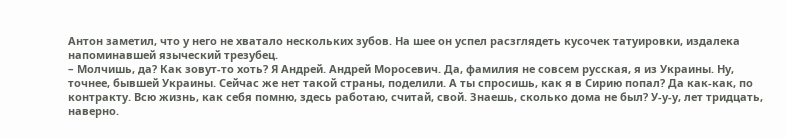Антон заметил, что у него не хватало нескольких зубов. На шее он успел расзглядеть кусочек татуировки, издалека напоминавшей языческий трезубец.
– Молчишь, да? Как зовут-то хоть? Я Андрей. Андрей Моросевич. Да, фамилия не совсем русская, я из Украины. Ну, точнее, бывшей Украины. Сейчас же нет такой страны, поделили. А ты спросишь, как я в Сирию попал? Да как-как, по контракту. Всю жизнь, как себя помню, здесь работаю, считай, свой. Знаешь, сколько дома не был? У-у-у, лет тридцать, наверно.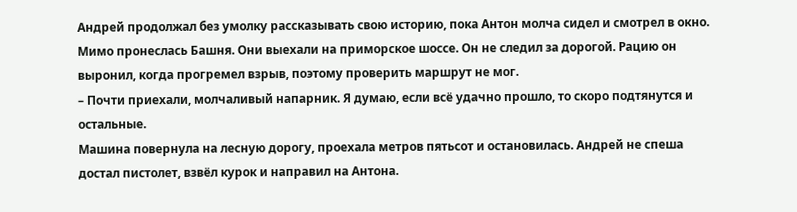Андрей продолжал без умолку рассказывать свою историю, пока Антон молча сидел и смотрел в окно. Мимо пронеслась Башня. Они выехали на приморское шоссе. Он не следил за дорогой. Рацию он выронил, когда прогремел взрыв, поэтому проверить маршрут не мог.
– Почти приехали, молчаливый напарник. Я думаю, если всё удачно прошло, то скоро подтянутся и остальные.
Машина повернула на лесную дорогу, проехала метров пятьсот и остановилась. Андрей не спеша достал пистолет, взвёл курок и направил на Антона.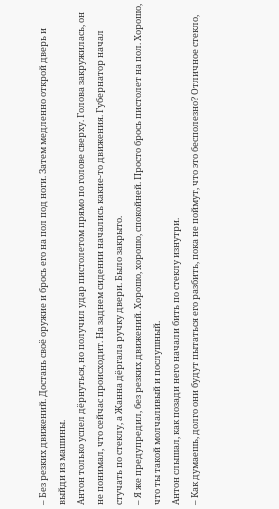– Без резких движений. Достань своё оружие и брось его на пол под ноги. Затем медленно открой дверь и выйди из машины.
Антон только успел дёрнуться, но получил удар пистолетом прямо по голове сверху. Голова закружилась, он не понимал, что сейчас происходит. На заднем сидении начались какие-то движения. Губернатор начал стучать по стеклу, а Жанна дёргала ручку двери. Было закрыто.
– Я же предупредил, без резких движений. Хорошо, хорошо, спокойней. Просто брось пистолет на пол. Хорошо, что ты такой молчаливый и послушный.
Антон слышал, как позади него начали бить по стеклу изнутри.
– Как думаешь, долго они будут пытаться его разбить, пока не поймут, что это бесполезно? Отличное стекло,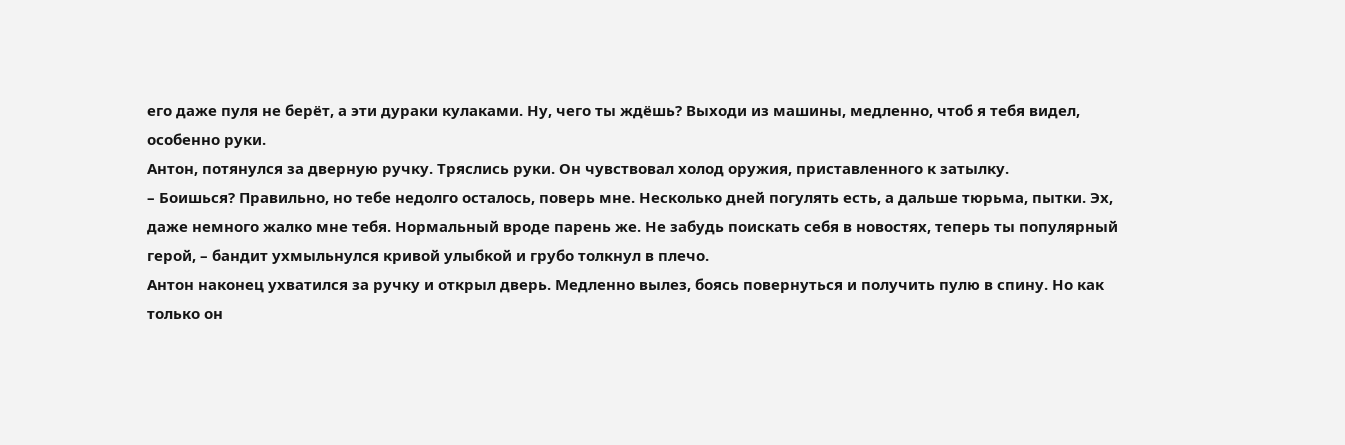его даже пуля не берёт, а эти дураки кулаками. Ну, чего ты ждёшь? Выходи из машины, медленно, чтоб я тебя видел, особенно руки.
Антон, потянулся за дверную ручку. Тряслись руки. Он чувствовал холод оружия, приставленного к затылку.
– Боишься? Правильно, но тебе недолго осталось, поверь мне. Несколько дней погулять есть, а дальше тюрьма, пытки. Эх, даже немного жалко мне тебя. Нормальный вроде парень же. Не забудь поискать себя в новостях, теперь ты популярный герой, – бандит ухмыльнулся кривой улыбкой и грубо толкнул в плечо.
Антон наконец ухватился за ручку и открыл дверь. Медленно вылез, боясь повернуться и получить пулю в спину. Но как только он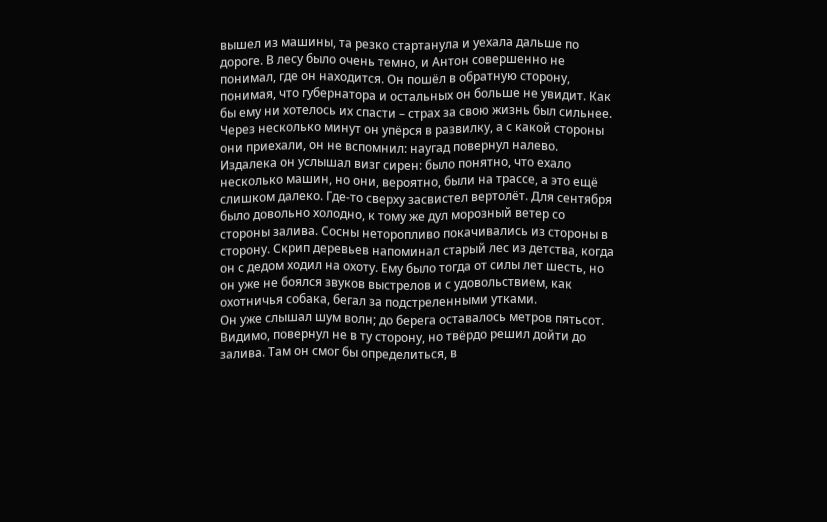вышел из машины, та резко стартанула и уехала дальше по дороге. В лесу было очень темно, и Антон совершенно не понимал, где он находится. Он пошёл в обратную сторону, понимая, что губернатора и остальных он больше не увидит. Как бы ему ни хотелось их спасти – страх за свою жизнь был сильнее. Через несколько минут он упёрся в развилку, а с какой стороны они приехали, он не вспомнил: наугад повернул налево.
Издалека он услышал визг сирен: было понятно, что ехало несколько машин, но они, вероятно, были на трассе, а это ещё слишком далеко. Где-то сверху засвистел вертолёт. Для сентября было довольно холодно, к тому же дул морозный ветер со стороны залива. Сосны неторопливо покачивались из стороны в сторону. Скрип деревьев напоминал старый лес из детства, когда он с дедом ходил на охоту. Ему было тогда от силы лет шесть, но он уже не боялся звуков выстрелов и с удовольствием, как охотничья собака, бегал за подстреленными утками.
Он уже слышал шум волн; до берега оставалось метров пятьсот. Видимо, повернул не в ту сторону, но твёрдо решил дойти до залива. Там он смог бы определиться, в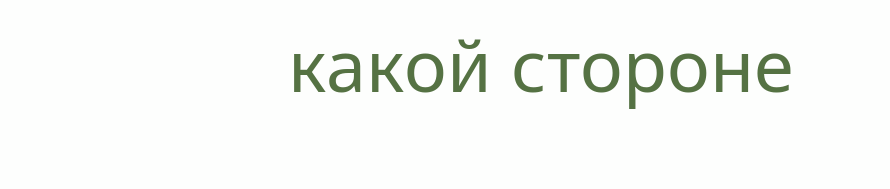какой стороне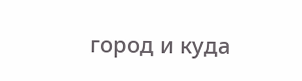город и куда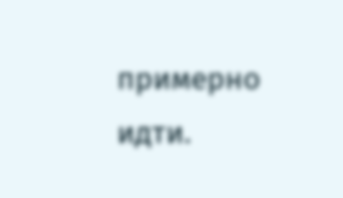примерно идти.